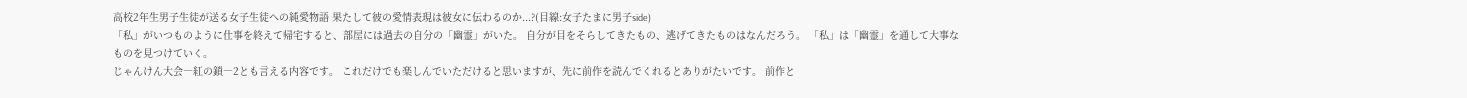高校2年生男子生徒が送る女子生徒への純愛物語 果たして彼の愛情表現は彼女に伝わるのか...?(目線:女子たまに男子side)
「私」がいつものように仕事を終えて帰宅すると、部屋には過去の自分の「幽霊」がいた。 自分が目をそらしてきたもの、逃げてきたものはなんだろう。 「私」は「幽霊」を通して大事なものを見つけていく。
じゃんけん大会―紅の鎖―2とも言える内容です。 これだけでも楽しんでいただけると思いますが、先に前作を読んでくれるとありがたいです。 前作と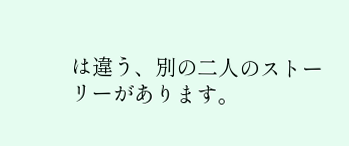は違う、別の二人のストーリーがあります。